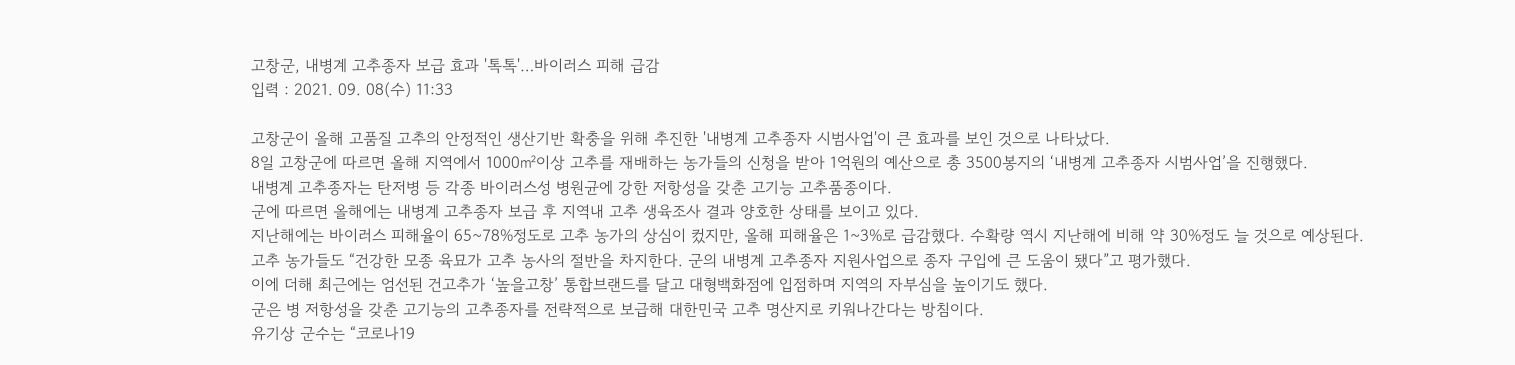고창군, 내병계 고추종자 보급 효과 '톡톡'…바이러스 피해 급감
입력 : 2021. 09. 08(수) 11:33

고창군이 올해 고품질 고추의 안정적인 생산기반 확충을 위해 추진한 '내병계 고추종자 시범사업'이 큰 효과를 보인 것으로 나타났다.
8일 고창군에 따르면 올해 지역에서 1000㎡이상 고추를 재배하는 농가들의 신청을 받아 1억원의 예산으로 총 3500봉지의 ‘내병계 고추종자 시범사업’을 진행했다.
내병계 고추종자는 탄저병 등 각종 바이러스성 병원균에 강한 저항성을 갖춘 고기능 고추품종이다.
군에 따르면 올해에는 내병계 고추종자 보급 후 지역내 고추 생육조사 결과 양호한 상태를 보이고 있다.
지난해에는 바이러스 피해율이 65~78%정도로 고추 농가의 상심이 컸지만, 올해 피해율은 1~3%로 급감했다. 수확량 역시 지난해에 비해 약 30%정도 늘 것으로 예상된다.
고추 농가들도 “건강한 모종 육묘가 고추 농사의 절반을 차지한다. 군의 내병계 고추종자 지원사업으로 종자 구입에 큰 도움이 됐다”고 평가했다.
이에 더해 최근에는 엄선된 건고추가 ‘높을고창’ 통합브랜드를 달고 대형백화점에 입점하며 지역의 자부심을 높이기도 했다.
군은 병 저항성을 갖춘 고기능의 고추종자를 전략적으로 보급해 대한민국 고추 명산지로 키워나간다는 방침이다.
유기상 군수는 “코로나19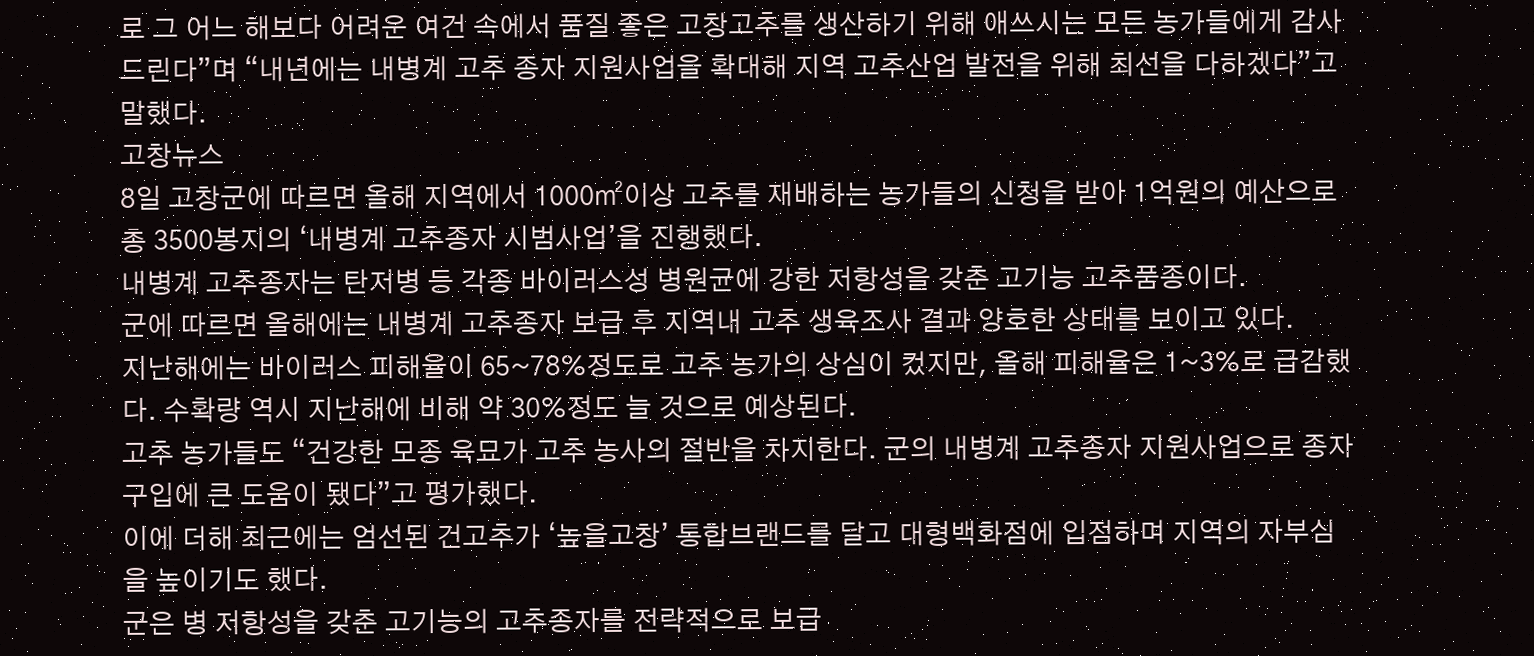로 그 어느 해보다 어려운 여건 속에서 품질 좋은 고창고추를 생산하기 위해 애쓰시는 모든 농가들에게 감사드린다”며 “내년에는 내병계 고추 종자 지원사업을 확대해 지역 고추산업 발전을 위해 최선을 다하겠다”고 말했다.
고창뉴스
8일 고창군에 따르면 올해 지역에서 1000㎡이상 고추를 재배하는 농가들의 신청을 받아 1억원의 예산으로 총 3500봉지의 ‘내병계 고추종자 시범사업’을 진행했다.
내병계 고추종자는 탄저병 등 각종 바이러스성 병원균에 강한 저항성을 갖춘 고기능 고추품종이다.
군에 따르면 올해에는 내병계 고추종자 보급 후 지역내 고추 생육조사 결과 양호한 상태를 보이고 있다.
지난해에는 바이러스 피해율이 65~78%정도로 고추 농가의 상심이 컸지만, 올해 피해율은 1~3%로 급감했다. 수확량 역시 지난해에 비해 약 30%정도 늘 것으로 예상된다.
고추 농가들도 “건강한 모종 육묘가 고추 농사의 절반을 차지한다. 군의 내병계 고추종자 지원사업으로 종자 구입에 큰 도움이 됐다”고 평가했다.
이에 더해 최근에는 엄선된 건고추가 ‘높을고창’ 통합브랜드를 달고 대형백화점에 입점하며 지역의 자부심을 높이기도 했다.
군은 병 저항성을 갖춘 고기능의 고추종자를 전략적으로 보급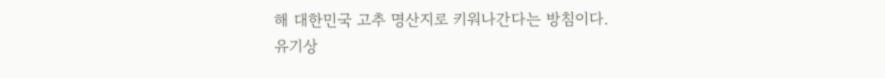해 대한민국 고추 명산지로 키워나간다는 방침이다.
유기상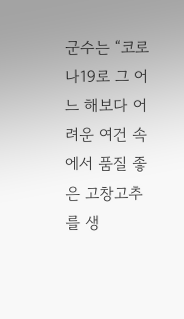군수는 “코로나19로 그 어느 해보다 어려운 여건 속에서 품질 좋은 고창고추를 생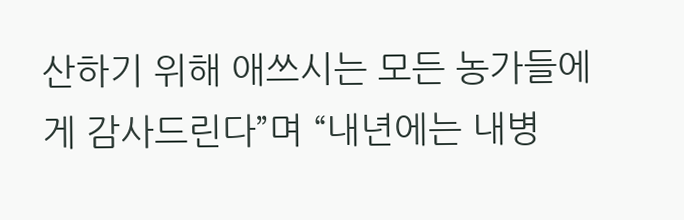산하기 위해 애쓰시는 모든 농가들에게 감사드린다”며 “내년에는 내병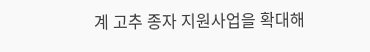계 고추 종자 지원사업을 확대해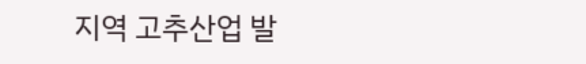지역 고추산업 발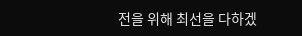전을 위해 최선을 다하겠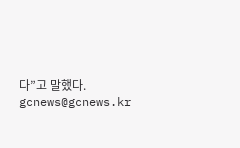다”고 말했다.
gcnews@gcnews.kr